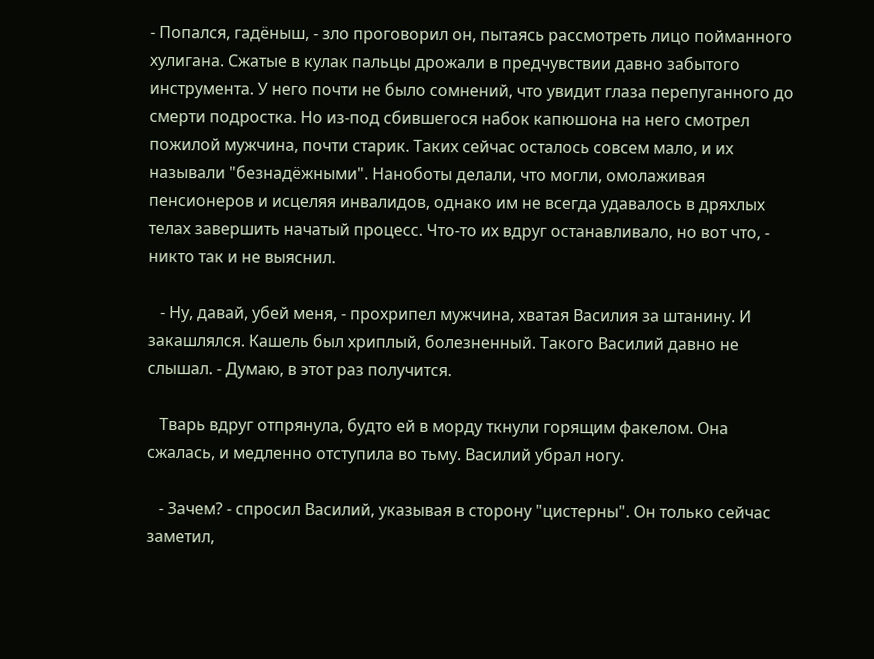- Попался, гадёныш, - зло проговорил он, пытаясь рассмотреть лицо пойманного хулигана. Сжатые в кулак пальцы дрожали в предчувствии давно забытого инструмента. У него почти не было сомнений, что увидит глаза перепуганного до смерти подростка. Но из-под сбившегося набок капюшона на него смотрел пожилой мужчина, почти старик. Таких сейчас осталось совсем мало, и их называли "безнадёжными". Наноботы делали, что могли, омолаживая пенсионеров и исцеляя инвалидов, однако им не всегда удавалось в дряхлых телах завершить начатый процесс. Что-то их вдруг останавливало, но вот что, - никто так и не выяснил.

   - Ну, давай, убей меня, - прохрипел мужчина, хватая Василия за штанину. И закашлялся. Кашель был хриплый, болезненный. Такого Василий давно не слышал. - Думаю, в этот раз получится.

   Тварь вдруг отпрянула, будто ей в морду ткнули горящим факелом. Она сжалась, и медленно отступила во тьму. Василий убрал ногу.

   - Зачем? - спросил Василий, указывая в сторону "цистерны". Он только сейчас заметил,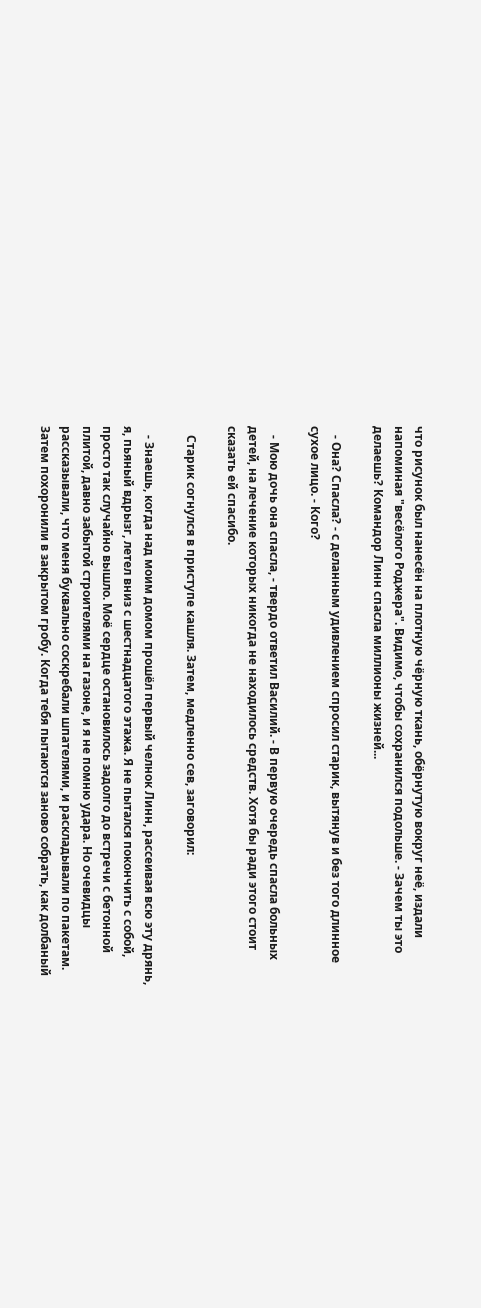что рисунок был нанесён на плотную чёрную ткань, обёрнутую вокруг неё, издали напоминая "весёлого Роджера". Видимо, чтобы сохранился подольше. - Зачем ты это делаешь? Командор Линн спасла миллионы жизней...

   - Она? Спасла? - с деланным удивлением спросил старик, вытянув и без того длинное сухое лицо. - Кого?

   - Мою дочь она спасла, - твердо ответил Василий. - В первую очередь спасла больных детей, на лечение которых никогда не находилось средств. Хотя бы ради этого стоит сказать ей спасибо.

   Старик согнулся в приступе кашля. Затем, медленно сев, заговорил:

   - Знаешь, когда над моим домом прошёл первый челнок Линн, рассеивая всю эту дрянь, я, пьяный вдрызг, летел вниз с шестнадцатого этажа. Я не пытался покончить с собой, просто так случайно вышло. Моё сердце остановилось задолго до встречи с бетонной плитой, давно забытой строителями на газоне, и я не помню удара. Но очевидцы рассказывали, что меня буквально соскребали шпателями, и раскладывали по пакетам. Затем похоронили в закрытом гробу. Когда тебя пытаются заново собрать, как долбаный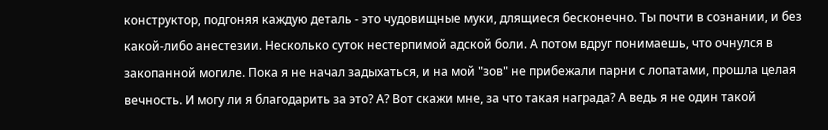конструктор, подгоняя каждую деталь - это чудовищные муки, длящиеся бесконечно. Ты почти в сознании, и без какой-либо анестезии. Несколько суток нестерпимой адской боли. А потом вдруг понимаешь, что очнулся в закопанной могиле. Пока я не начал задыхаться, и на мой "зов" не прибежали парни с лопатами, прошла целая вечность. И могу ли я благодарить за это? А? Вот скажи мне, за что такая награда? А ведь я не один такой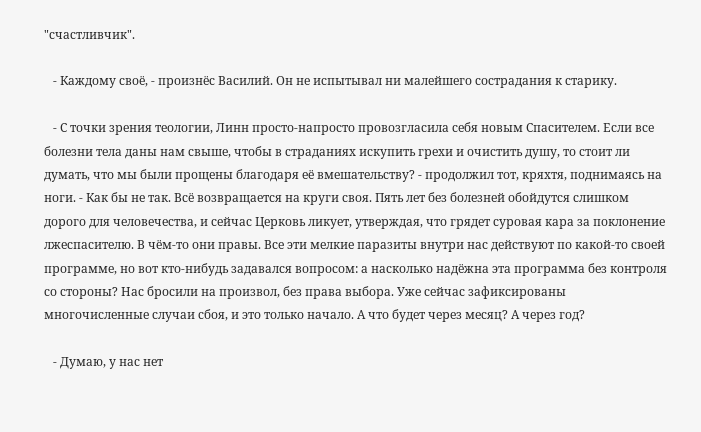"счастливчик".

   - Каждому своё, - произнёс Василий. Он не испытывал ни малейшего сострадания к старику.

   - С точки зрения теологии, Линн просто-напросто провозгласила себя новым Спасителем. Если все болезни тела даны нам свыше, чтобы в страданиях искупить грехи и очистить душу, то стоит ли думать, что мы были прощены благодаря её вмешательству? - продолжил тот, кряхтя, поднимаясь на ноги. - Как бы не так. Всё возвращается на круги своя. Пять лет без болезней обойдутся слишком дорого для человечества, и сейчас Церковь ликует, утверждая, что грядет суровая кара за поклонение лжеспасителю. В чём-то они правы. Все эти мелкие паразиты внутри нас действуют по какой-то своей программе, но вот кто-нибудь задавался вопросом: а насколько надёжна эта программа без контроля со стороны? Нас бросили на произвол, без права выбора. Уже сейчас зафиксированы многочисленные случаи сбоя, и это только начало. А что будет через месяц? А через год?

   - Думаю, у нас нет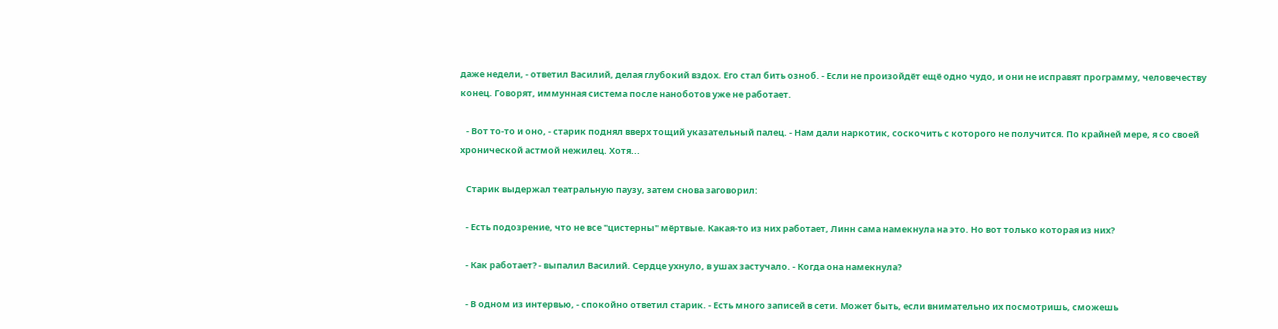даже недели, - ответил Василий, делая глубокий вздох. Его стал бить озноб. - Если не произойдёт ещё одно чудо, и они не исправят программу, человечеству конец. Говорят, иммунная система после наноботов уже не работает.

   - Вот то-то и оно, - старик поднял вверх тощий указательный палец. - Нам дали наркотик, соскочить с которого не получится. По крайней мере, я со своей хронической астмой нежилец. Хотя...

   Старик выдержал театральную паузу, затем снова заговорил:

   - Есть подозрение, что не все "цистерны" мёртвые. Какая-то из них работает, Линн сама намекнула на это. Но вот только которая из них?

   - Как работает? - выпалил Василий. Сердце ухнуло, в ушах застучало. - Когда она намекнула?

   - В одном из интервью, - спокойно ответил старик. - Есть много записей в сети. Может быть, если внимательно их посмотришь, сможешь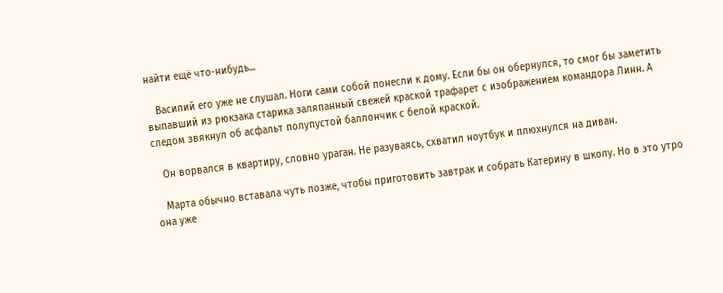найти ещё что-нибудь...

   Василий его уже не слушал. Ноги сами собой понесли к дому. Если бы он обернулся, то смог бы заметить выпавший из рюкзака старика заляпанный свежей краской трафарет с изображением командора Линн. А следом звякнул об асфальт полупустой баллончик с белой краской.

   Он ворвался в квартиру, словно ураган. Не разуваясь, схватил ноутбук и плюхнулся на диван.

   Марта обычно вставала чуть позже, чтобы приготовить завтрак и собрать Катерину в школу. Но в это утро она уже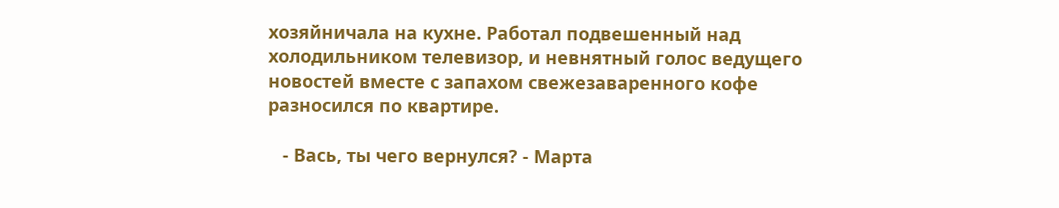хозяйничала на кухне. Работал подвешенный над холодильником телевизор, и невнятный голос ведущего новостей вместе с запахом свежезаваренного кофе разносился по квартире.

   - Вась, ты чего вернулся? - Марта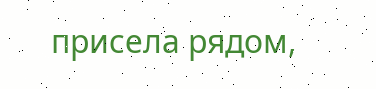присела рядом,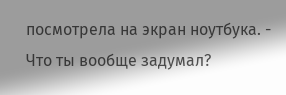посмотрела на экран ноутбука. - Что ты вообще задумал?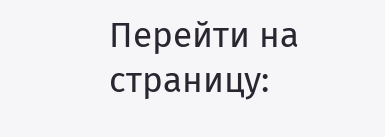Перейти на страницу: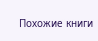Похожие книги